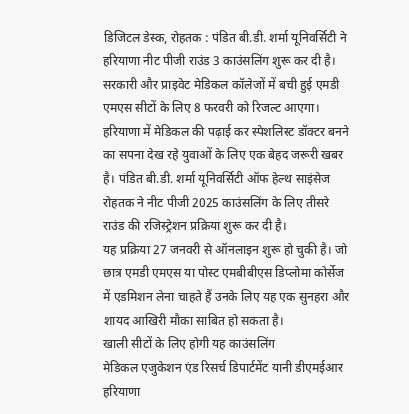डिजिटल डेस्क, रोहतक : पंडित बी.डी. शर्मा यूनिवर्सिटी ने हरियाणा नीट पीजी राउंड 3 काउंसलिंग शुरू कर दी है। सरकारी और प्राइवेट मेडिकल कॉलेजों में बची हुई एमडी एमएस सीटों के लिए 8 फरवरी को रिजल्ट आएगा।
हरियाणा में मेडिकल की पढ़ाई कर स्पेशलिस्ट डॉक्टर बनने का सपना देख रहे युवाओं के लिए एक बेहद जरूरी खबर है। पंडित बी.डी. शर्मा यूनिवर्सिटी ऑफ हेल्थ साइंसेज रोहतक ने नीट पीजी 2025 काउंसलिंग के लिए तीसरे राउंड की रजिस्ट्रेशन प्रक्रिया शुरू कर दी है।
यह प्रक्रिया 27 जनवरी से ऑनलाइन शुरू हो चुकी है। जो छात्र एमडी एमएस या पोस्ट एमबीबीएस डिप्लोमा कोर्सेज में एडमिशन लेना चाहते हैं उनके लिए यह एक सुनहरा और शायद आखिरी मौका साबित हो सकता है।
खाली सीटों के लिए होगी यह काउंसलिंग
मेडिकल एजुकेशन एंड रिसर्च डिपार्टमेंट यानी डीएमईआर हरियाणा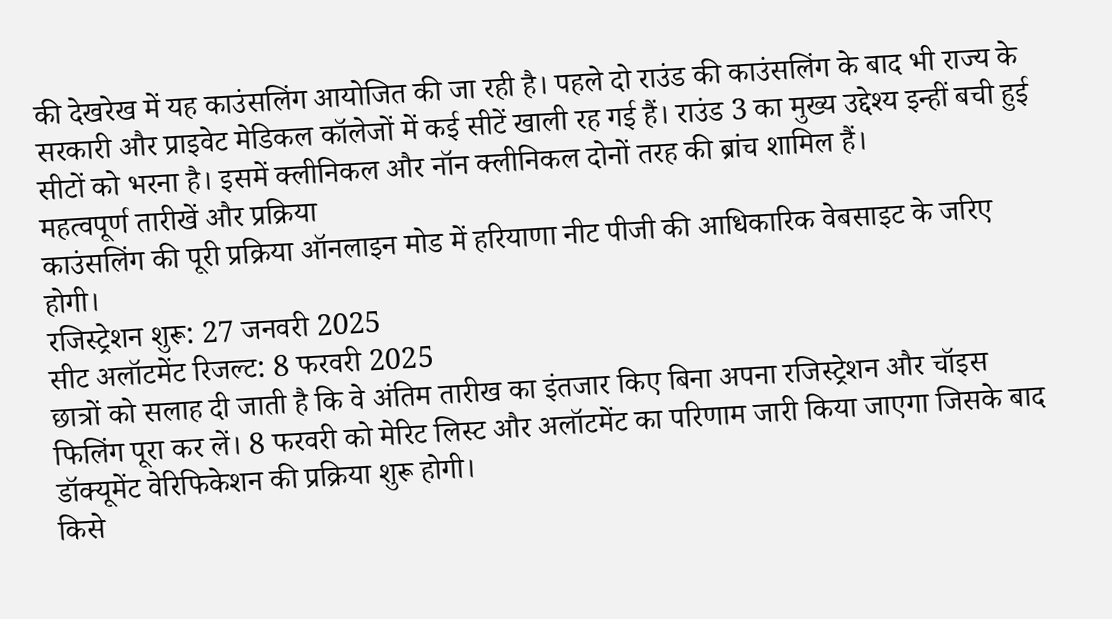की देखरेख में यह काउंसलिंग आयोजित की जा रही है। पहले दो राउंड की काउंसलिंग के बाद भी राज्य के सरकारी और प्राइवेट मेडिकल कॉलेजों में कई सीटें खाली रह गई हैं। राउंड 3 का मुख्य उद्देश्य इन्हीं बची हुई सीटों को भरना है। इसमें क्लीनिकल और नॉन क्लीनिकल दोनों तरह की ब्रांच शामिल हैं।
महत्वपूर्ण तारीखें और प्रक्रिया
काउंसलिंग की पूरी प्रक्रिया ऑनलाइन मोड में हरियाणा नीट पीजी की आधिकारिक वेबसाइट के जरिए होगी।
रजिस्ट्रेशन शुरू: 27 जनवरी 2025
सीट अलॉटमेंट रिजल्ट: 8 फरवरी 2025
छात्रों को सलाह दी जाती है कि वे अंतिम तारीख का इंतजार किए बिना अपना रजिस्ट्रेशन और चॉइस फिलिंग पूरा कर लें। 8 फरवरी को मेरिट लिस्ट और अलॉटमेंट का परिणाम जारी किया जाएगा जिसके बाद डॉक्यूमेंट वेरिफिकेशन की प्रक्रिया शुरू होगी।
किसे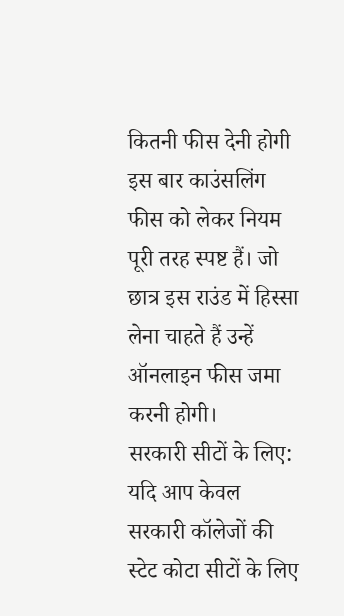कितनी फीस देनी होगी
इस बार काउंसलिंग फीस को लेकर नियम पूरी तरह स्पष्ट हैं। जो छात्र इस राउंड में हिस्सा लेना चाहते हैं उन्हें ऑनलाइन फीस जमा करनी होगी।
सरकारी सीटों के लिए: यदि आप केवल सरकारी कॉलेजों की स्टेट कोटा सीटों के लिए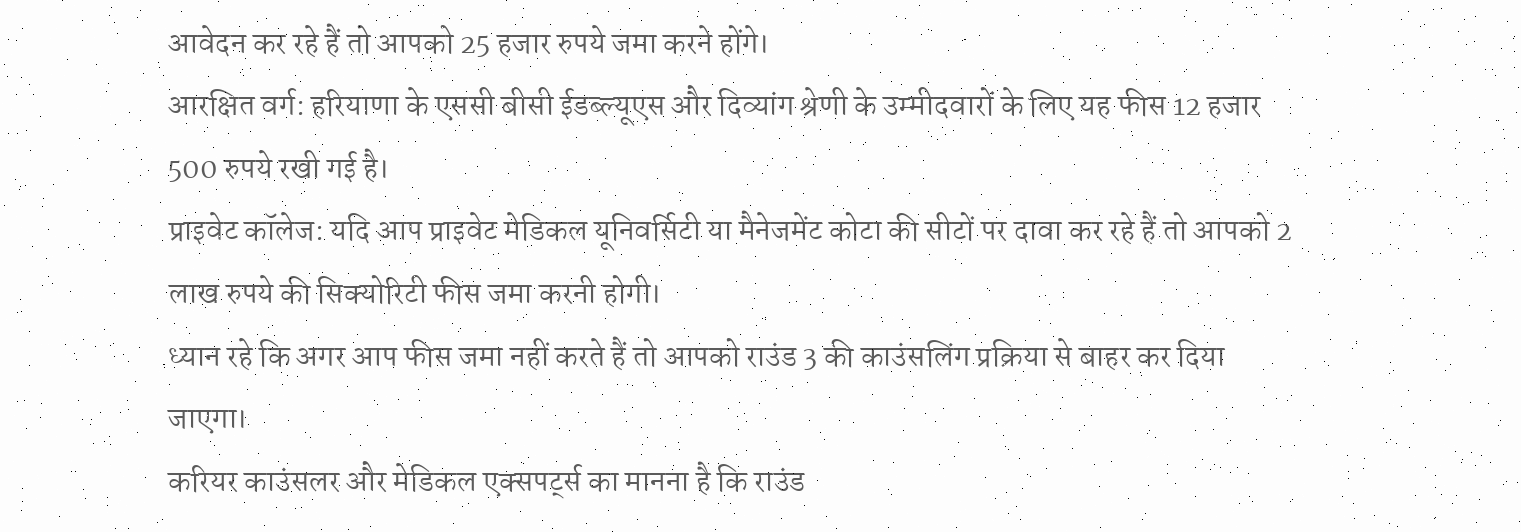आवेदन कर रहे हैं तो आपको 25 हजार रुपये जमा करने होंगे।
आरक्षित वर्ग: हरियाणा के एससी बीसी ईडब्ल्यूएस और दिव्यांग श्रेणी के उम्मीदवारों के लिए यह फीस 12 हजार 500 रुपये रखी गई है।
प्राइवेट कॉलेज: यदि आप प्राइवेट मेडिकल यूनिवर्सिटी या मैनेजमेंट कोटा की सीटों पर दावा कर रहे हैं तो आपको 2 लाख रुपये की सिक्योरिटी फीस जमा करनी होगी।
ध्यान रहे कि अगर आप फीस जमा नहीं करते हैं तो आपको राउंड 3 की काउंसलिंग प्रक्रिया से बाहर कर दिया जाएगा।
करियर काउंसलर और मेडिकल एक्सपर्ट्स का मानना है कि राउंड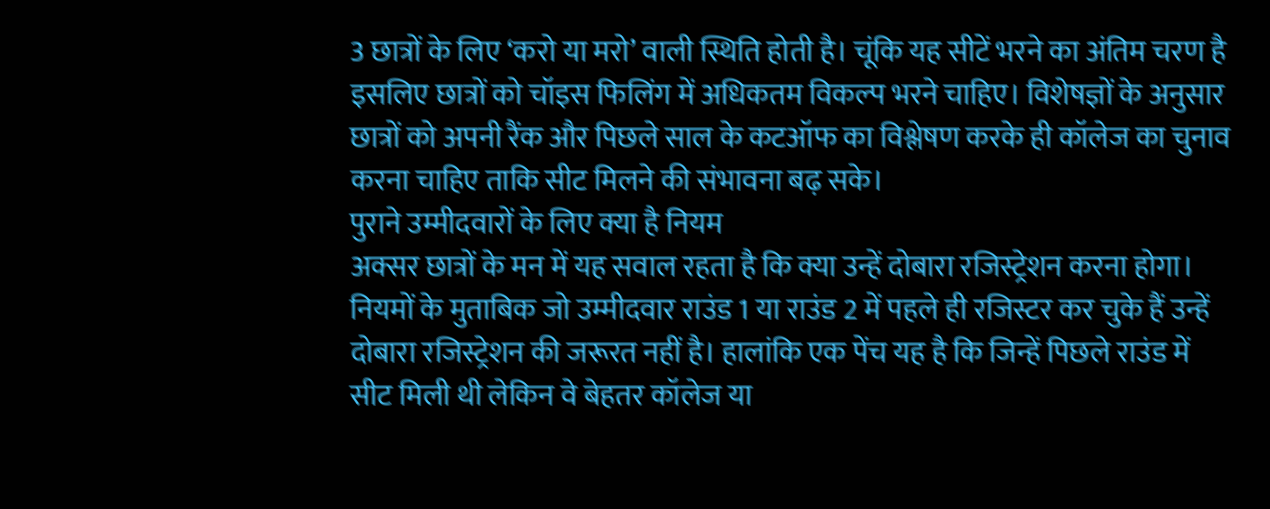3 छात्रों के लिए ‘करो या मरो’ वाली स्थिति होती है। चूंकि यह सीटें भरने का अंतिम चरण है इसलिए छात्रों को चॉइस फिलिंग में अधिकतम विकल्प भरने चाहिए। विशेषज्ञों के अनुसार छात्रों को अपनी रैंक और पिछले साल के कटऑफ का विश्लेषण करके ही कॉलेज का चुनाव करना चाहिए ताकि सीट मिलने की संभावना बढ़ सके।
पुराने उम्मीदवारों के लिए क्या है नियम
अक्सर छात्रों के मन में यह सवाल रहता है कि क्या उन्हें दोबारा रजिस्ट्रेशन करना होगा। नियमों के मुताबिक जो उम्मीदवार राउंड 1 या राउंड 2 में पहले ही रजिस्टर कर चुके हैं उन्हें दोबारा रजिस्ट्रेशन की जरूरत नहीं है। हालांकि एक पेंच यह है कि जिन्हें पिछले राउंड में सीट मिली थी लेकिन वे बेहतर कॉलेज या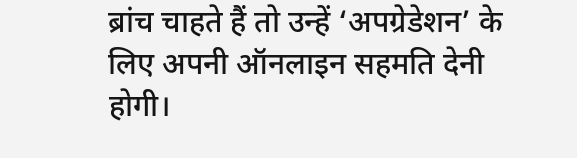ब्रांच चाहते हैं तो उन्हें ‘अपग्रेडेशन’ के लिए अपनी ऑनलाइन सहमति देनी होगी।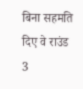बिना सहमति दिए वे राउंड 3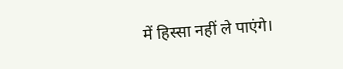में हिस्सा नहीं ले पाएंगे।